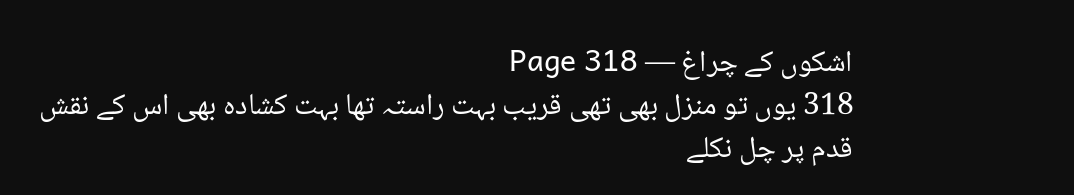اشکوں کے چراغ — Page 318
318 یوں تو منزل بھی تھی قریب بہت راستہ تھا بہت کشادہ بھی اس کے نقش قدم پر چل نکلے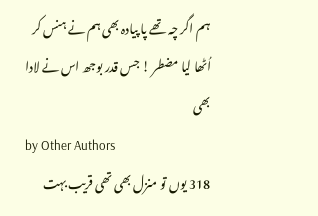ہم اگر چہ تھے پا پیادہ بھی ہم نے ہنس کر اُٹھا لیا مضطر ! جس قدر بوجھ اس نے لادا بھی
by Other Authors
318 یوں تو منزل بھی تھی قریب بہت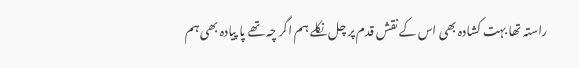راستہ تھا بہت کشادہ بھی اس کے نقش قدم پر چل نکلے ہم اگر چہ تھے پا پیادہ بھی ہم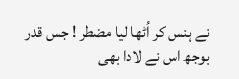نے ہنس کر اُٹھا لیا مضطر ! جس قدر بوجھ اس نے لادا بھی